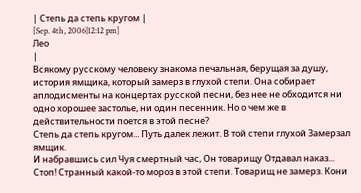| Степь да степь кругом |
[Sep. 4th, 2006|12:12 pm]
Лео
|
Всякому русскому человеку знакома печальная, берущая за душу, история ямщика, который замерз в глухой степи. Она собирает аплодисменты на концертах русской песни, без нее не обходится ни одно хорошее застолье, ни один песенник. Но о чем же в действительности поется в этой песне?
Степь да степь кругом... Путь далек лежит. В той степи глухой Замерзал ямщик.
И набравшись сил Чуя смертный час, Он товарищу Отдавал наказ...
Стоп! Странный какой-то мороз в этой степи. Товарищ не замерз. Кони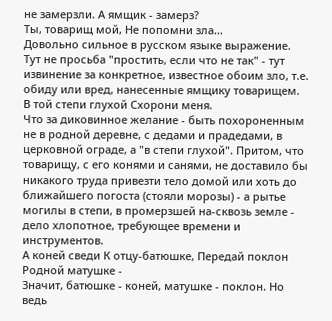не замерзли. А ямщик - замерз?
Ты, товарищ мой, Не попомни зла...
Довольно сильное в русском языке выражение. Тут не просьба "простить, если что не так" - тут извинение за конкретное, известное обоим зло, т.е. обиду или вред, нанесенные ямщику товарищем.
В той степи глухой Схорони меня.
Что за диковинное желание - быть похороненным не в родной деревне, с дедами и прадедами, в церковной ограде, а "в степи глухой". Притом, что товарищу, с его конями и санями, не доставило бы никакого труда привезти тело домой или хоть до ближайшего погоста (стояли морозы) - а рытье могилы в степи, в промерзшей на-сквозь земле - дело хлопотное, требующее времени и инструментов.
А коней сведи К отцу-батюшке, Передай поклон Родной матушке -
Значит, батюшке - коней, матушке - поклон. Но ведь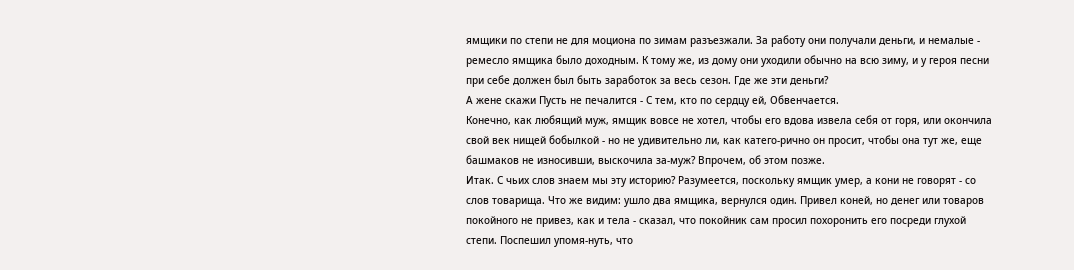ямщики по степи не для моциона по зимам разъезжали. За работу они получали деньги, и немалые - ремесло ямщика было доходным. К тому же, из дому они уходили обычно на всю зиму, и у героя песни при себе должен был быть заработок за весь сезон. Где же эти деньги?
А жене скажи Пусть не печалится - С тем, кто по сердцу ей, Обвенчается.
Конечно, как любящий муж, ямщик вовсе не хотел, чтобы его вдова извела себя от горя, или окончила свой век нищей бобылкой - но не удивительно ли, как катего-рично он просит, чтобы она тут же, еще башмаков не износивши, выскочила за-муж? Впрочем, об этом позже.
Итак. С чьих слов знаем мы эту историю? Разумеется, поскольку ямщик умер, а кони не говорят - со слов товарища. Что же видим: ушло два ямщика, вернулся один. Привел коней, но денег или товаров покойного не привез, как и тела - сказал, что покойник сам просил похоронить его посреди глухой степи. Поспешил упомя-нуть, что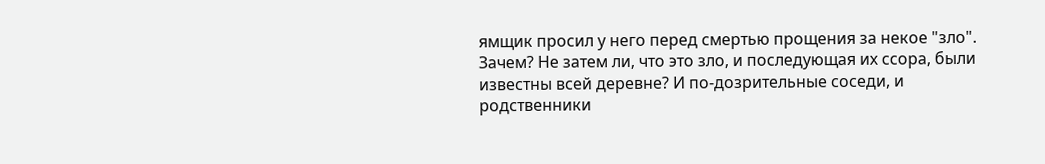ямщик просил у него перед смертью прощения за некое "зло". Зачем? Не затем ли, что это зло, и последующая их ссора, были известны всей деревне? И по-дозрительные соседи, и родственники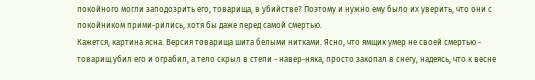покойного могли заподозрить его, товарища, в убийстве? Поэтому и нужно ему было их уверить, что они с покойником прими-рились, хотя бы даже перед самой смертью.
Кажется, картина ясна. Версия товарища шита белыми нитками. Ясно, что ямщик умер не своей смертью - товарищ убил его и ограбил, а тело скрыл в степи - навер-няка, просто закопал в снегу, надеясь, что к весне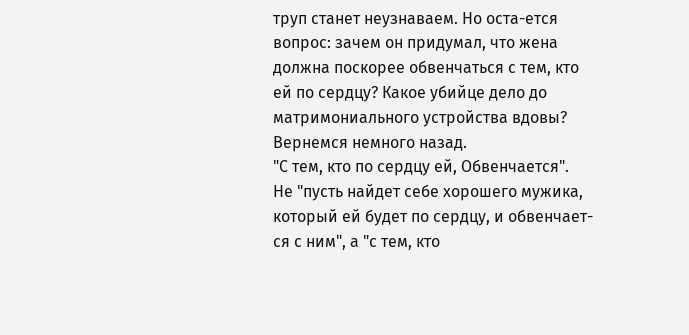труп станет неузнаваем. Но оста-ется вопрос: зачем он придумал, что жена должна поскорее обвенчаться с тем, кто ей по сердцу? Какое убийце дело до матримониального устройства вдовы?
Вернемся немного назад.
"С тем, кто по сердцу ей, Обвенчается".
Не "пусть найдет себе хорошего мужика, который ей будет по сердцу, и обвенчает-ся с ним", а "с тем, кто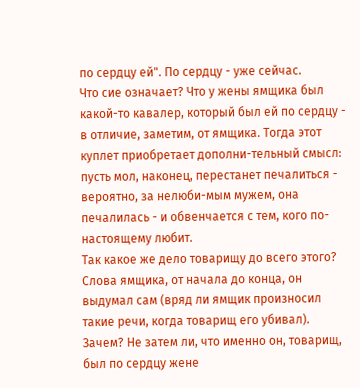по сердцу ей". По сердцу - уже сейчас.
Что сие означает? Что у жены ямщика был какой-то кавалер, который был ей по сердцу - в отличие, заметим, от ямщика. Тогда этот куплет приобретает дополни-тельный смысл: пусть мол, наконец, перестанет печалиться - вероятно, за нелюби-мым мужем, она печалилась - и обвенчается с тем, кого по-настоящему любит.
Так какое же дело товарищу до всего этого? Слова ямщика, от начала до конца, он выдумал сам (вряд ли ямщик произносил такие речи, когда товарищ его убивал). Зачем? Не затем ли, что именно он, товарищ, был по сердцу жене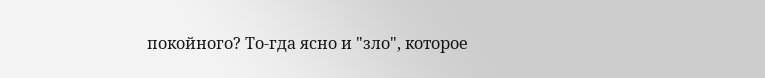покойного? То-гда ясно и "зло", которое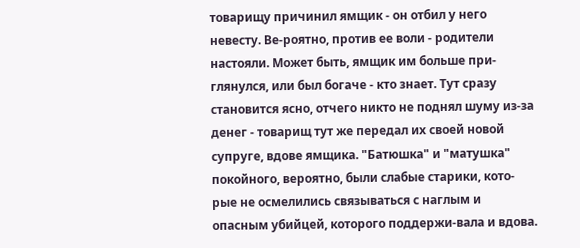товарищу причинил ямщик - он отбил у него невесту. Ве-роятно, против ее воли - родители настояли. Может быть, ямщик им больше при-глянулся, или был богаче - кто знает. Тут сразу становится ясно, отчего никто не поднял шуму из-за денег - товарищ тут же передал их своей новой супруге, вдове ямщика. "Батюшка" и "матушка" покойного, вероятно, были слабые старики, кото-рые не осмелились связываться с наглым и опасным убийцей, которого поддержи-вала и вдова.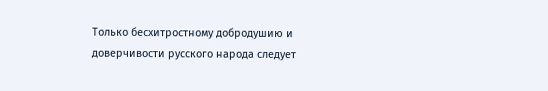Только бесхитростному добродушию и доверчивости русского народа следует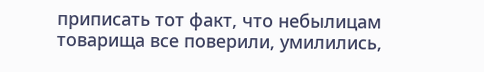приписать тот факт, что небылицам товарища все поверили, умилились,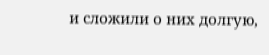и сложили о них долгую,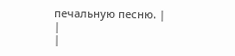печальную песню. |
|
|